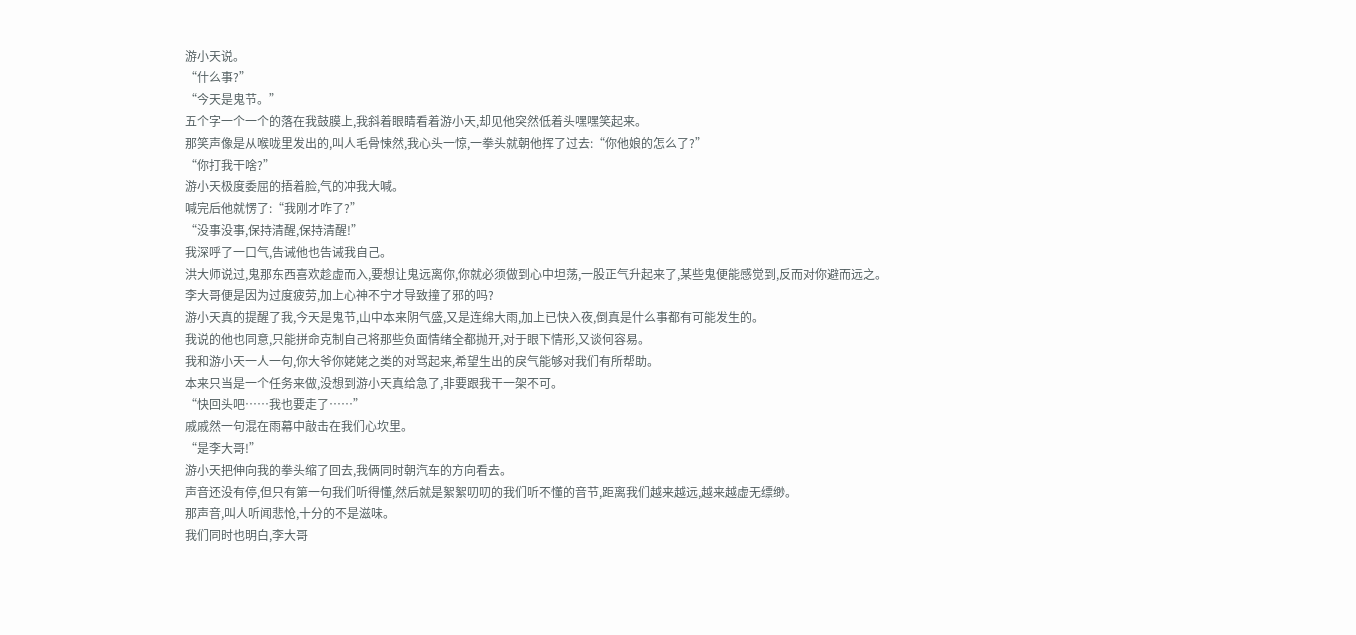游小天说。
“什么事?”
“今天是鬼节。”
五个字一个一个的落在我鼓膜上,我斜着眼睛看着游小天,却见他突然低着头嘿嘿笑起来。
那笑声像是从喉咙里发出的,叫人毛骨悚然,我心头一惊,一拳头就朝他挥了过去:“你他娘的怎么了?”
“你打我干啥?”
游小天极度委屈的捂着脸,气的冲我大喊。
喊完后他就愣了:“我刚才咋了?”
“没事没事,保持清醒,保持清醒!”
我深呼了一口气,告诫他也告诫我自己。
洪大师说过,鬼那东西喜欢趁虚而入,要想让鬼远离你,你就必须做到心中坦荡,一股正气升起来了,某些鬼便能感觉到,反而对你避而远之。
李大哥便是因为过度疲劳,加上心神不宁才导致撞了邪的吗?
游小天真的提醒了我,今天是鬼节,山中本来阴气盛,又是连绵大雨,加上已快入夜,倒真是什么事都有可能发生的。
我说的他也同意,只能拼命克制自己将那些负面情绪全都抛开,对于眼下情形,又谈何容易。
我和游小天一人一句,你大爷你姥姥之类的对骂起来,希望生出的戾气能够对我们有所帮助。
本来只当是一个任务来做,没想到游小天真给急了,非要跟我干一架不可。
“快回头吧……我也要走了……”
戚戚然一句混在雨幕中敲击在我们心坎里。
“是李大哥!”
游小天把伸向我的拳头缩了回去,我俩同时朝汽车的方向看去。
声音还没有停,但只有第一句我们听得懂,然后就是絮絮叨叨的我们听不懂的音节,距离我们越来越远,越来越虚无缥缈。
那声音,叫人听闻悲怆,十分的不是滋味。
我们同时也明白,李大哥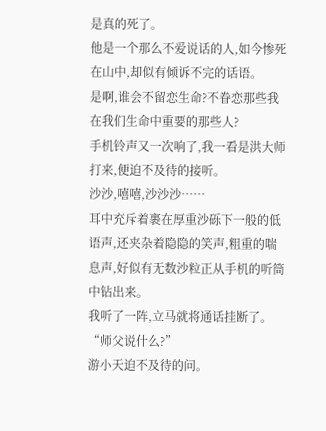是真的死了。
他是一个那么不爱说话的人,如今惨死在山中,却似有倾诉不完的话语。
是啊,谁会不留恋生命?不眷恋那些我在我们生命中重要的那些人?
手机铃声又一次响了,我一看是洪大师打来,便迫不及待的接听。
沙沙,嘻嘻,沙沙沙……
耳中充斥着裹在厚重沙砾下一般的低语声,还夹杂着隐隐的笑声,粗重的喘息声,好似有无数沙粒正从手机的听筒中钻出来。
我听了一阵,立马就将通话挂断了。
“师父说什么?”
游小天迫不及待的问。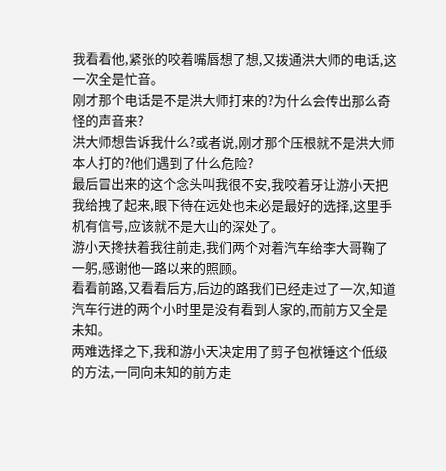我看看他,紧张的咬着嘴唇想了想,又拨通洪大师的电话,这一次全是忙音。
刚才那个电话是不是洪大师打来的?为什么会传出那么奇怪的声音来?
洪大师想告诉我什么?或者说,刚才那个压根就不是洪大师本人打的?他们遇到了什么危险?
最后冒出来的这个念头叫我很不安,我咬着牙让游小天把我给拽了起来,眼下待在远处也未必是最好的选择,这里手机有信号,应该就不是大山的深处了。
游小天搀扶着我往前走,我们两个对着汽车给李大哥鞠了一躬,感谢他一路以来的照顾。
看看前路,又看看后方,后边的路我们已经走过了一次,知道汽车行进的两个小时里是没有看到人家的,而前方又全是未知。
两难选择之下,我和游小天决定用了剪子包袱锤这个低级的方法,一同向未知的前方走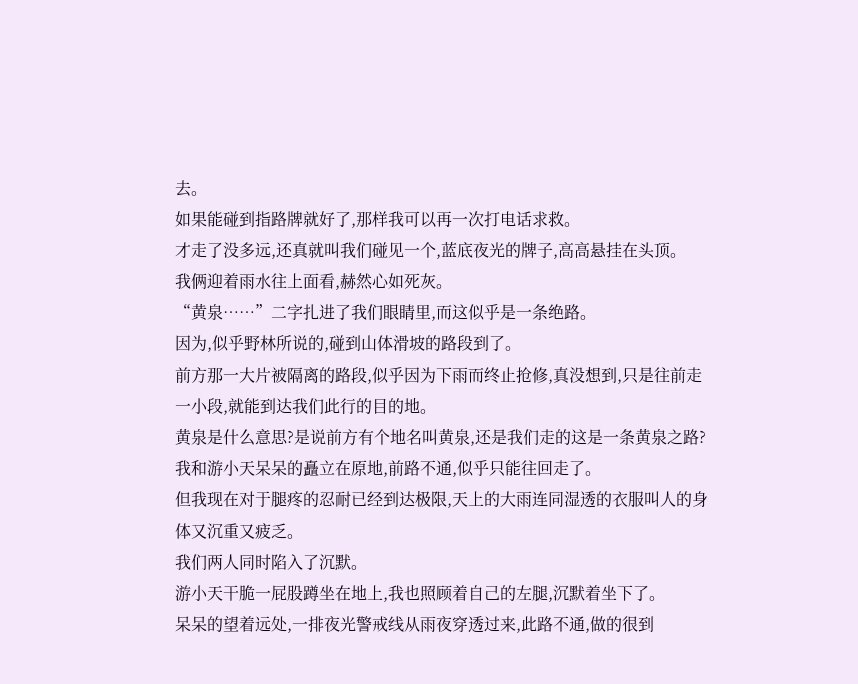去。
如果能碰到指路牌就好了,那样我可以再一次打电话求救。
才走了没多远,还真就叫我们碰见一个,蓝底夜光的牌子,高高悬挂在头顶。
我俩迎着雨水往上面看,赫然心如死灰。
“黄泉……”二字扎进了我们眼睛里,而这似乎是一条绝路。
因为,似乎野林所说的,碰到山体滑坡的路段到了。
前方那一大片被隔离的路段,似乎因为下雨而终止抢修,真没想到,只是往前走一小段,就能到达我们此行的目的地。
黄泉是什么意思?是说前方有个地名叫黄泉,还是我们走的这是一条黄泉之路?
我和游小天呆呆的矗立在原地,前路不通,似乎只能往回走了。
但我现在对于腿疼的忍耐已经到达极限,天上的大雨连同湿透的衣服叫人的身体又沉重又疲乏。
我们两人同时陷入了沉默。
游小天干脆一屁股蹲坐在地上,我也照顾着自己的左腿,沉默着坐下了。
呆呆的望着远处,一排夜光警戒线从雨夜穿透过来,此路不通,做的很到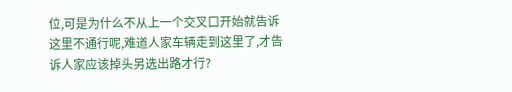位,可是为什么不从上一个交叉口开始就告诉这里不通行呢,难道人家车辆走到这里了,才告诉人家应该掉头另选出路才行?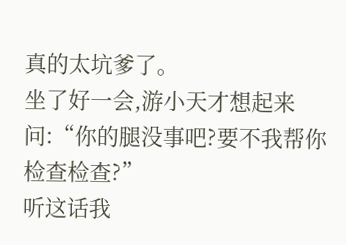真的太坑爹了。
坐了好一会,游小天才想起来问:“你的腿没事吧?要不我帮你检查检查?”
听这话我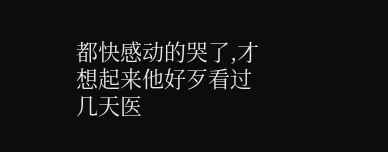都快感动的哭了,才想起来他好歹看过几天医